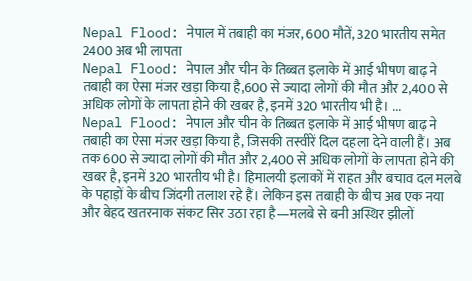Nepal Flood: नेपाल में तबाही का मंजर, 600 मौतें, 320 भारतीय समेत 2400 अब भी लापता
Nepal Flood: नेपाल और चीन के तिब्बत इलाके में आई भीषण बाढ़ ने तबाही का ऐसा मंजर खड़ा किया है,600 से ज्यादा लोगों की मौत और 2,400 से अधिक लोगों के लापता होने की खबर है, इनमें 320 भारतीय भी है। ...
Nepal Flood: नेपाल और चीन के तिब्बत इलाके में आई भीषण बाढ़ ने तबाही का ऐसा मंजर खड़ा किया है, जिसकी तस्वीरें दिल दहला देने वाली हैं। अब तक 600 से ज्यादा लोगों की मौत और 2,400 से अधिक लोगों के लापता होने की खबर है, इनमें 320 भारतीय भी है। हिमालयी इलाकों में राहत और बचाव दल मलबे के पहाड़ों के बीच जिंदगी तलाश रहे हैं। लेकिन इस तबाही के बीच अब एक नया और बेहद खतरनाक संकट सिर उठा रहा है—मलबे से बनी अस्थिर झीलों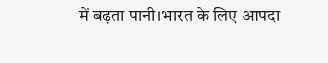में बढ़ता पानी।भारत के लिए आपदा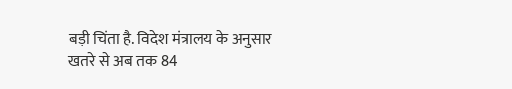बड़ी चिंता है. विदेश मंत्रालय के अनुसार खतरे से अब तक 84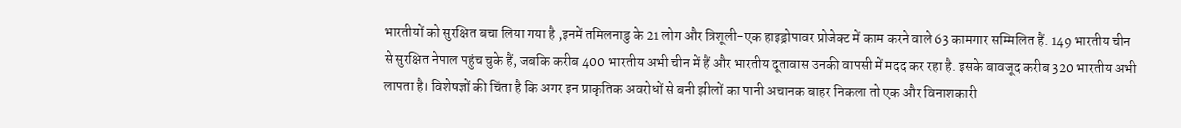भारतीयों को सुरक्षित बचा लिया गया है ,इनमें तमिलनाडु के 21 लोग और त्रिशूली-एक हाइड्रोपावर प्रोजेक्ट में काम करने वाले 63 कामगार सम्मिलित हैं. 149 भारतीय चीन से सुरक्षित नेपाल पहुंच चुके हैं, जबकि करीब 400 भारतीय अभी चीन में हैं और भारतीय दूतावास उनकी वापसी में मदद कर रहा है. इसके बावजूद करीब 320 भारतीय अभी लापता है। विशेषज्ञों की चिंता है कि अगर इन प्राकृतिक अवरोधों से बनी झीलों का पानी अचानक बाहर निकला तो एक और विनाशकारी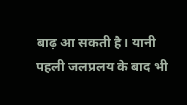बाढ़ आ सकती है। यानी पहली जलप्रलय के बाद भी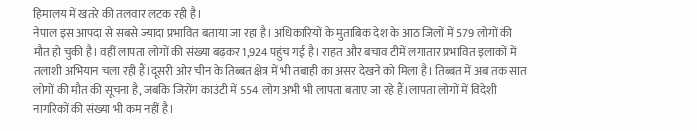हिमालय में खतरे की तलवार लटक रही है।
नेपाल इस आपदा से सबसे ज्यादा प्रभावित बताया जा रहा है। अधिकारियों के मुताबिक देश के आठ जिलों में 579 लोगों की मौत हो चुकी है। वहीं लापता लोगों की संख्या बढ़कर 1,924 पहुंच गई है। राहत और बचाव टीमें लगातार प्रभावित इलाकों में तलाशी अभियान चला रही हैं।दूसरी ओर चीन के तिब्बत क्षेत्र में भी तबाही का असर देखने को मिला है। तिब्बत में अब तक सात लोगों की मौत की सूचना है, जबकि जिरोंग काउंटी में 554 लोग अभी भी लापता बताए जा रहे हैं।लापता लोगों में विदेशी नागरिकों की संख्या भी कम नहीं है।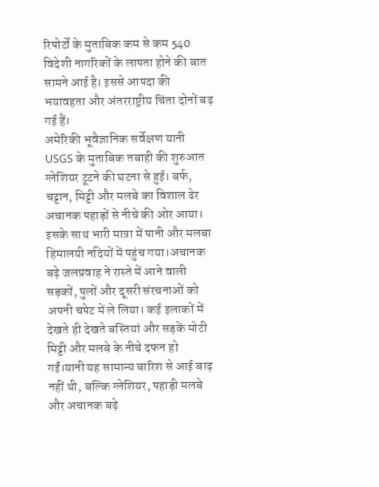रिपोर्टों के मुताबिक कम से कम 540 विदेशी नागरिकों के लापता होने की बात सामने आई है। इससे आपदा की भयावहता और अंतरराष्ट्रीय चिंता दोनों बढ़ गई हैं।
अमेरिकी भूवैज्ञानिक सर्वेक्षण यानी USGS के मुताबिक तबाही की शुरुआत ग्लेशियर टूटने की घटना से हुई। बर्फ, चट्टान, मिट्टी और मलबे का विशाल ढेर अचानक पहाड़ों से नीचे की ओर आया। इसके साथ भारी मात्रा में पानी और मलबा हिमालयी नदियों में पहुंच गया।अचानक बढ़े जलप्रवाह ने रास्ते में आने वाली सड़कों, पुलों और दूसरी संरचनाओं को अपनी चपेट में ले लिया। कई इलाकों में देखते ही देखते बस्तियां और सड़कें मोटी मिट्टी और मलबे के नीचे दफन हो गईं।यानी यह सामान्य बारिश से आई बाढ़ नहीं थी, बल्कि ग्लेशियर, पहाड़ी मलबे और अचानक बढ़े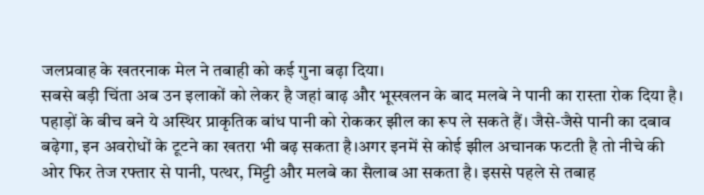जलप्रवाह के खतरनाक मेल ने तबाही को कई गुना बढ़ा दिया।
सबसे बड़ी चिंता अब उन इलाकों को लेकर है जहां बाढ़ और भूस्खलन के बाद मलबे ने पानी का रास्ता रोक दिया है। पहाड़ों के बीच बने ये अस्थिर प्राकृतिक बांध पानी को रोककर झील का रूप ले सकते हैं। जैसे-जैसे पानी का दबाव बढ़ेगा, इन अवरोधों के टूटने का खतरा भी बढ़ सकता है।अगर इनमें से कोई झील अचानक फटती है तो नीचे की ओर फिर तेज रफ्तार से पानी, पत्थर, मिट्टी और मलबे का सैलाब आ सकता है। इससे पहले से तबाह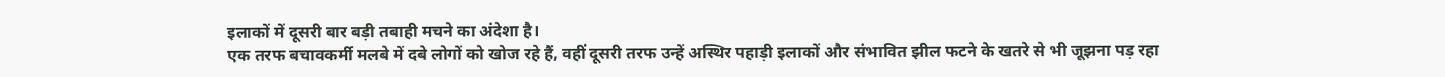इलाकों में दूसरी बार बड़ी तबाही मचने का अंदेशा है।
एक तरफ बचावकर्मी मलबे में दबे लोगों को खोज रहे हैं, वहीं दूसरी तरफ उन्हें अस्थिर पहाड़ी इलाकों और संभावित झील फटने के खतरे से भी जूझना पड़ रहा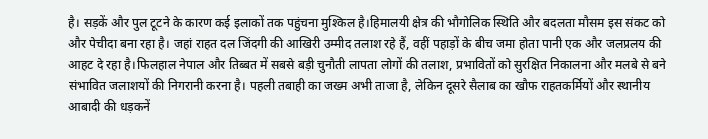है। सड़कें और पुल टूटने के कारण कई इलाकों तक पहुंचना मुश्किल है।हिमालयी क्षेत्र की भौगोलिक स्थिति और बदलता मौसम इस संकट को और पेचीदा बना रहा है। जहां राहत दल जिंदगी की आखिरी उम्मीद तलाश रहे हैं, वहीं पहाड़ों के बीच जमा होता पानी एक और जलप्रलय की आहट दे रहा है।फिलहाल नेपाल और तिब्बत में सबसे बड़ी चुनौती लापता लोगों की तलाश, प्रभावितों को सुरक्षित निकालना और मलबे से बने संभावित जलाशयों की निगरानी करना है। पहली तबाही का जख्म अभी ताजा है, लेकिन दूसरे सैलाब का खौफ राहतकर्मियों और स्थानीय आबादी की धड़कनें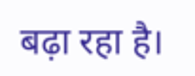बढ़ा रहा है।